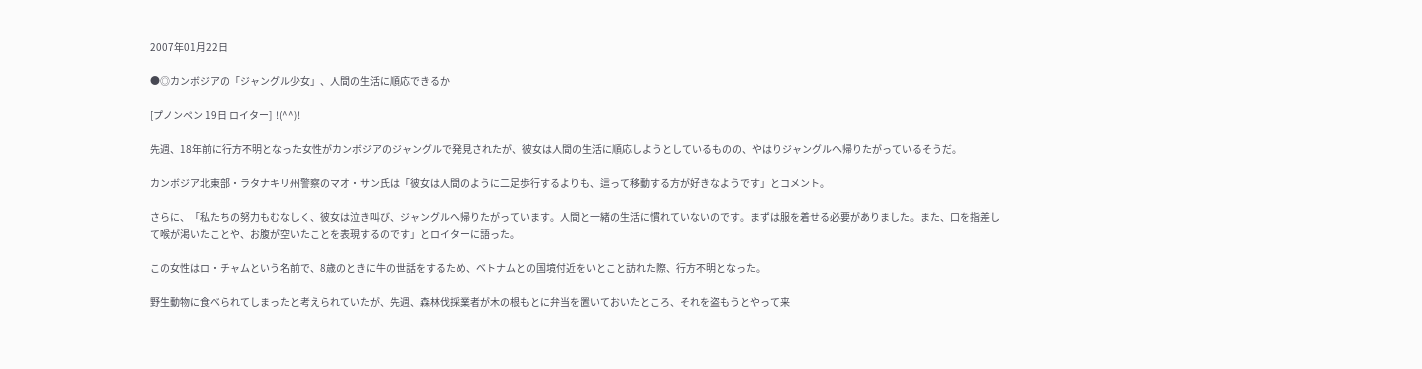2007年01月22日

●◎カンボジアの「ジャングル少女」、人間の生活に順応できるか

[プノンペン 19日 ロイター]  !(^^)!

先週、18年前に行方不明となった女性がカンボジアのジャングルで発見されたが、彼女は人間の生活に順応しようとしているものの、やはりジャングルへ帰りたがっているそうだ。

カンボジア北東部・ラタナキリ州警察のマオ・サン氏は「彼女は人間のように二足歩行するよりも、這って移動する方が好きなようです」とコメント。

さらに、「私たちの努力もむなしく、彼女は泣き叫び、ジャングルへ帰りたがっています。人間と一緒の生活に慣れていないのです。まずは服を着せる必要がありました。また、口を指差して喉が渇いたことや、お腹が空いたことを表現するのです」とロイターに語った。

この女性はロ・チャムという名前で、8歳のときに牛の世話をするため、ベトナムとの国境付近をいとこと訪れた際、行方不明となった。

野生動物に食べられてしまったと考えられていたが、先週、森林伐採業者が木の根もとに弁当を置いておいたところ、それを盗もうとやって来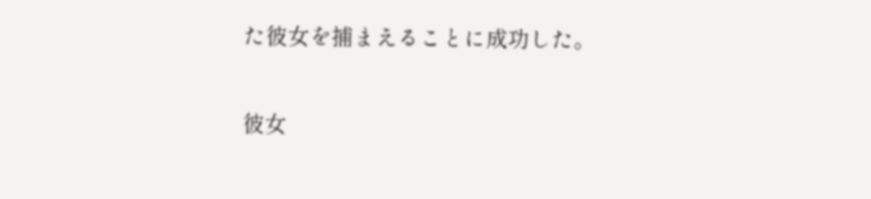た彼女を捕まえることに成功した。

彼女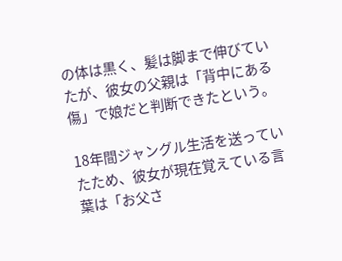の体は黒く、髪は脚まで伸びていたが、彼女の父親は「背中にある傷」で娘だと判断できたという。

18年間ジャングル生活を送っていたため、彼女が現在覚えている言葉は「お父さ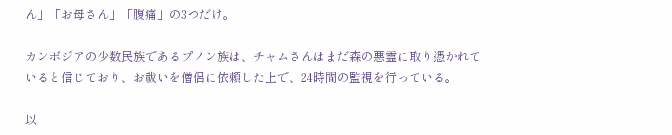ん」「お母さん」「腹痛」の3つだけ。

カンボジアの少数民族であるプノン族は、チャムさんはまだ森の悪霊に取り憑かれていると信じており、お祓いを僧侶に依頼した上で、24時間の監視を行っている。

以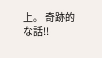上。 奇跡的な話!!